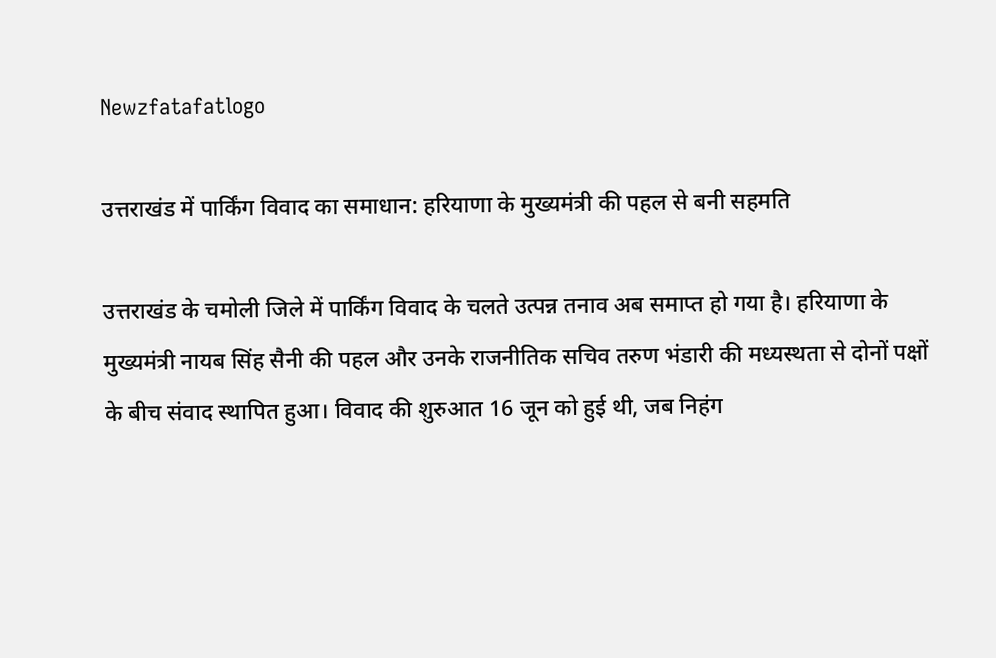Newzfatafatlogo

उत्तराखंड में पार्किंग विवाद का समाधान: हरियाणा के मुख्यमंत्री की पहल से बनी सहमति

उत्तराखंड के चमोली जिले में पार्किंग विवाद के चलते उत्पन्न तनाव अब समाप्त हो गया है। हरियाणा के मुख्यमंत्री नायब सिंह सैनी की पहल और उनके राजनीतिक सचिव तरुण भंडारी की मध्यस्थता से दोनों पक्षों के बीच संवाद स्थापित हुआ। विवाद की शुरुआत 16 जून को हुई थी, जब निहंग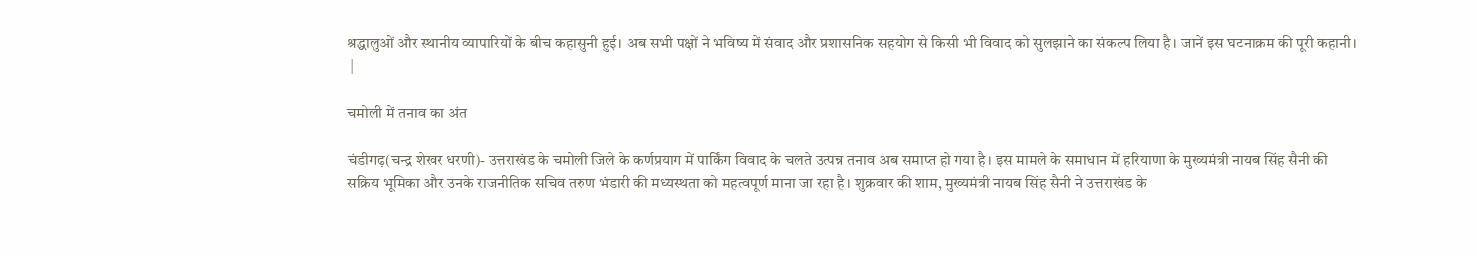श्रद्धालुओं और स्थानीय व्यापारियों के बीच कहासुनी हुई। अब सभी पक्षों ने भविष्य में संवाद और प्रशासनिक सहयोग से किसी भी विवाद को सुलझाने का संकल्प लिया है। जानें इस घटनाक्रम की पूरी कहानी।
 |

चमोली में तनाव का अंत

चंडीगढ़(चन्द्र शेखर धरणी)- उत्तराखंड के चमोली जिले के कर्णप्रयाग में पार्किंग विवाद के चलते उत्पन्न तनाव अब समाप्त हो गया है। इस मामले के समाधान में हरियाणा के मुख्यमंत्री नायब सिंह सैनी की सक्रिय भूमिका और उनके राजनीतिक सचिव तरुण भंडारी की मध्यस्थता को महत्वपूर्ण माना जा रहा है। शुक्रवार की शाम, मुख्यमंत्री नायब सिंह सैनी ने उत्तराखंड के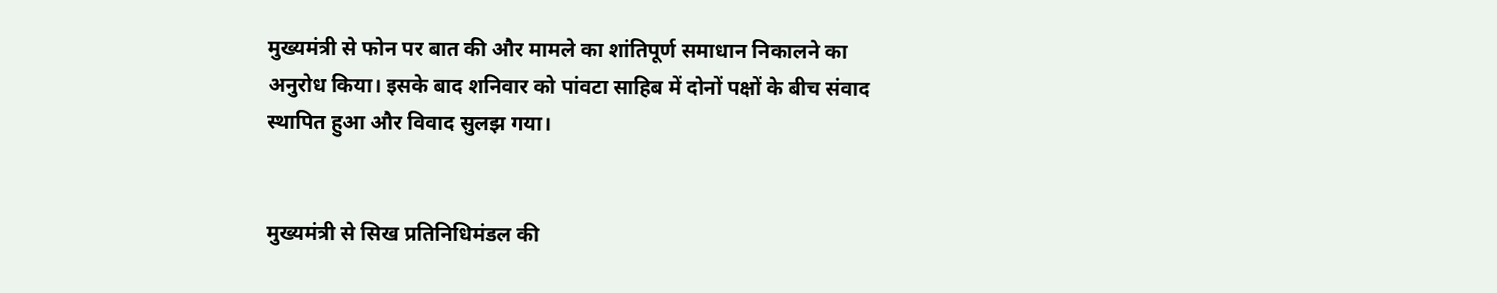मुख्यमंत्री से फोन पर बात की और मामले का शांतिपूर्ण समाधान निकालने का अनुरोध किया। इसके बाद शनिवार को पांवटा साहिब में दोनों पक्षों के बीच संवाद स्थापित हुआ और विवाद सुलझ गया।


मुख्यमंत्री से सिख प्रतिनिधिमंडल की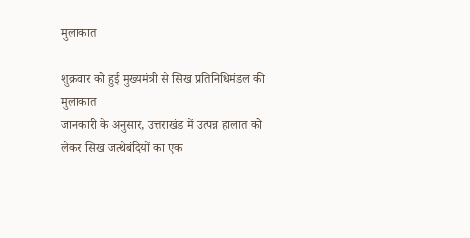मुलाकात

शुक्रवार को हुई मुख्यमंत्री से सिख प्रतिनिधिमंडल की मुलाकात
जानकारी के अनुसार, उत्तराखंड में उत्पन्न हालात को लेकर सिख जत्थेबंदियों का एक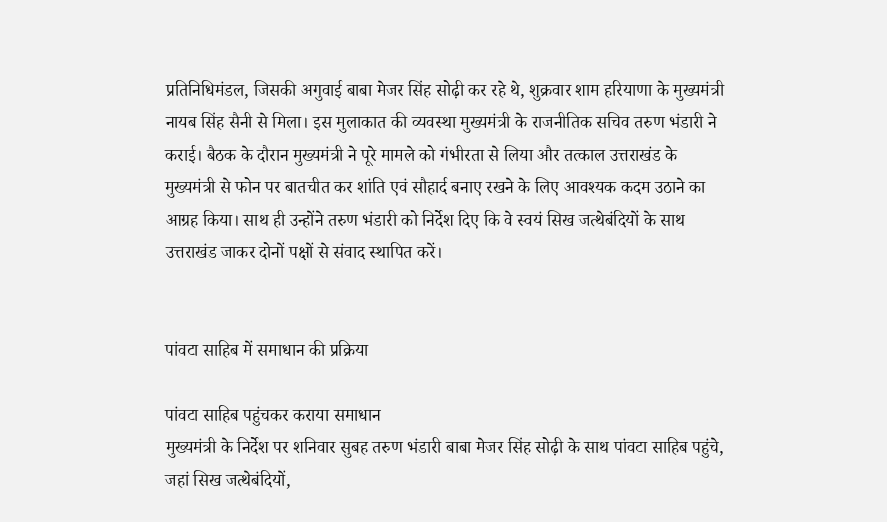प्रतिनिधिमंडल, जिसकी अगुवाई बाबा मेजर सिंह सोढ़ी कर रहे थे, शुक्रवार शाम हरियाणा के मुख्यमंत्री नायब सिंह सैनी से मिला। इस मुलाकात की व्यवस्था मुख्यमंत्री के राजनीतिक सचिव तरुण भंडारी ने कराई। बैठक के दौरान मुख्यमंत्री ने पूरे मामले को गंभीरता से लिया और तत्काल उत्तराखंड के मुख्यमंत्री से फोन पर बातचीत कर शांति एवं सौहार्द बनाए रखने के लिए आवश्यक कदम उठाने का आग्रह किया। साथ ही उन्होंने तरुण भंडारी को निर्देश दिए कि वे स्वयं सिख जत्थेबंदियों के साथ उत्तराखंड जाकर दोनों पक्षों से संवाद स्थापित करें।


पांवटा साहिब में समाधान की प्रक्रिया

पांवटा साहिब पहुंचकर कराया समाधान
मुख्यमंत्री के निर्देश पर शनिवार सुबह तरुण भंडारी बाबा मेजर सिंह सोढ़ी के साथ पांवटा साहिब पहुंचे, जहां सिख जत्थेबंदियों,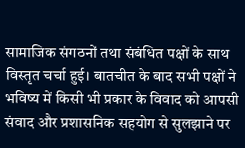सामाजिक संगठनों तथा संबंधित पक्षों के साथ विस्तृत चर्चा हुई। बातचीत के बाद सभी पक्षों ने भविष्य में किसी भी प्रकार के विवाद को आपसी संवाद और प्रशासनिक सहयोग से सुलझाने पर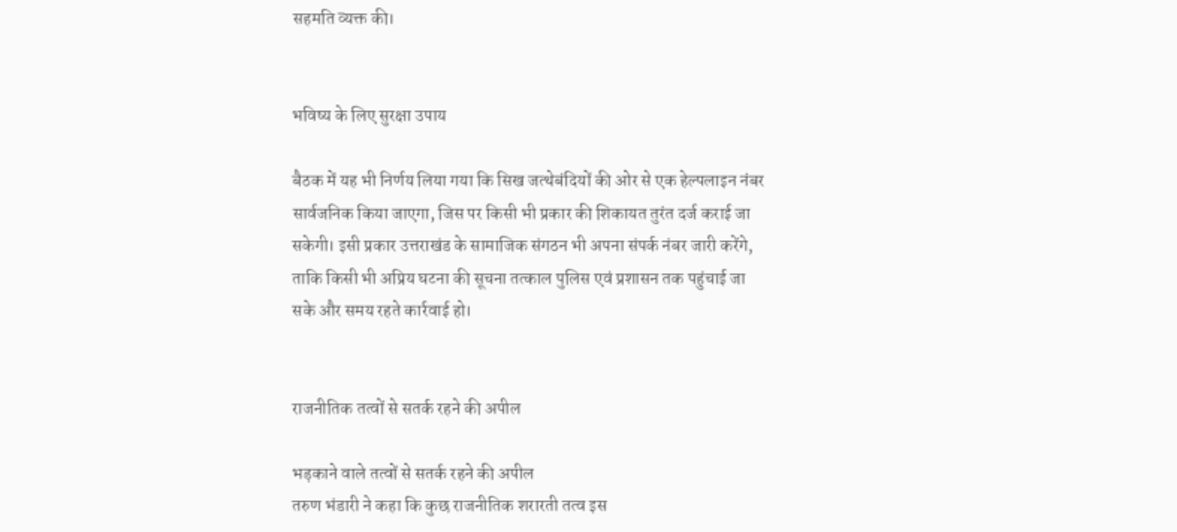सहमति व्यक्त की।


भविष्य के लिए सुरक्षा उपाय

बैठक में यह भी निर्णय लिया गया कि सिख जत्थेबंदियों की ओर से एक हेल्पलाइन नंबर सार्वजनिक किया जाएगा, जिस पर किसी भी प्रकार की शिकायत तुरंत दर्ज कराई जा सकेगी। इसी प्रकार उत्तराखंड के सामाजिक संगठन भी अपना संपर्क नंबर जारी करेंगे, ताकि किसी भी अप्रिय घटना की सूचना तत्काल पुलिस एवं प्रशासन तक पहुंचाई जा सके और समय रहते कार्रवाई हो।


राजनीतिक तत्वों से सतर्क रहने की अपील

भड़काने वाले तत्वों से सतर्क रहने की अपील
तरुण भंडारी ने कहा कि कुछ राजनीतिक शरारती तत्व इस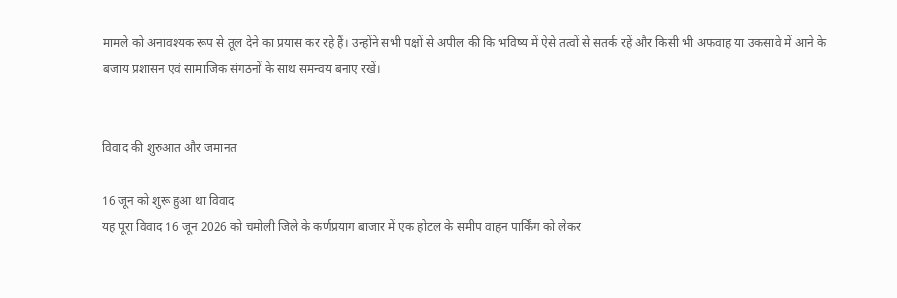मामले को अनावश्यक रूप से तूल देने का प्रयास कर रहे हैं। उन्होंने सभी पक्षों से अपील की कि भविष्य में ऐसे तत्वों से सतर्क रहें और किसी भी अफवाह या उकसावे में आने के बजाय प्रशासन एवं सामाजिक संगठनों के साथ समन्वय बनाए रखें।


विवाद की शुरुआत और जमानत

16 जून को शुरू हुआ था विवाद
यह पूरा विवाद 16 जून 2026 को चमोली जिले के कर्णप्रयाग बाजार में एक होटल के समीप वाहन पार्किंग को लेकर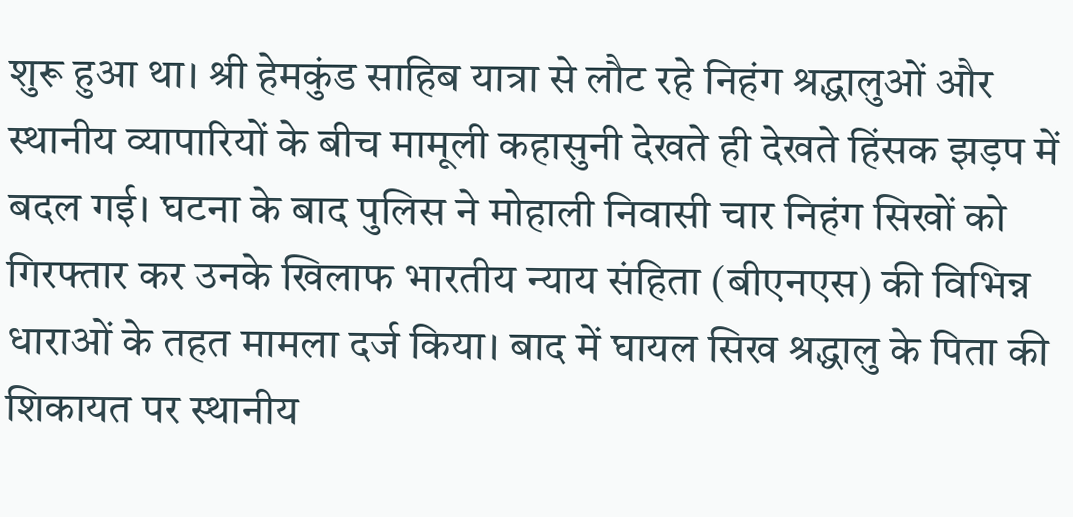शुरू हुआ था। श्री हेमकुंड साहिब यात्रा से लौट रहे निहंग श्रद्धालुओं और स्थानीय व्यापारियों के बीच मामूली कहासुनी देखते ही देखते हिंसक झड़प में बदल गई। घटना के बाद पुलिस ने मोहाली निवासी चार निहंग सिखों को गिरफ्तार कर उनके खिलाफ भारतीय न्याय संहिता (बीएनएस) की विभिन्न धाराओं के तहत मामला दर्ज किया। बाद में घायल सिख श्रद्धालु के पिता की शिकायत पर स्थानीय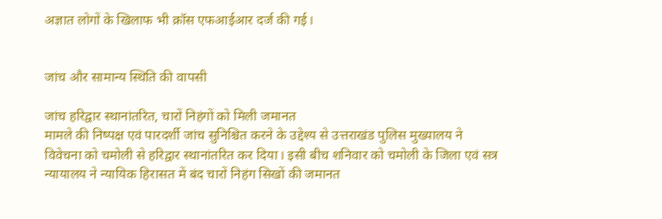अज्ञात लोगों के खिलाफ भी क्रॉस एफआईआर दर्ज की गई।


जांच और सामान्य स्थिति की वापसी

जांच हरिद्वार स्थानांतरित, चारों निहंगों को मिली जमानत
मामले की निष्पक्ष एवं पारदर्शी जांच सुनिश्चित करने के उद्देश्य से उत्तराखंड पुलिस मुख्यालय ने विवेचना को चमोली से हरिद्वार स्थानांतरित कर दिया। इसी बीच शनिवार को चमोली के जिला एवं सत्र न्यायालय ने न्यायिक हिरासत में बंद चारों निहंग सिखों की जमानत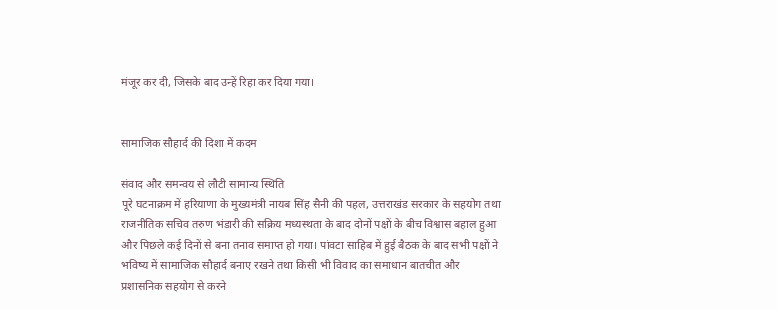मंजूर कर दी, जिसके बाद उन्हें रिहा कर दिया गया।


सामाजिक सौहार्द की दिशा में कदम

संवाद और समन्वय से लौटी सामान्य स्थिति
पूरे घटनाक्रम में हरियाणा के मुख्यमंत्री नायब सिंह सैनी की पहल, उत्तराखंड सरकार के सहयोग तथा राजनीतिक सचिव तरुण भंडारी की सक्रिय मध्यस्थता के बाद दोनों पक्षों के बीच विश्वास बहाल हुआ और पिछले कई दिनों से बना तनाव समाप्त हो गया। पांवटा साहिब में हुई बैठक के बाद सभी पक्षों ने भविष्य में सामाजिक सौहार्द बनाए रखने तथा किसी भी विवाद का समाधान बातचीत और प्रशासनिक सहयोग से करने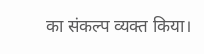का संकल्प व्यक्त किया।